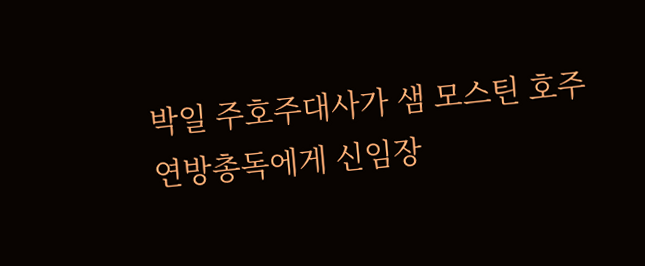박일 주호주대사가 샘 모스틴 호주 연방총독에게 신임장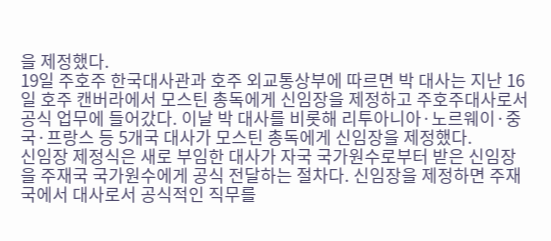을 제정했다.
19일 주호주 한국대사관과 호주 외교통상부에 따르면 박 대사는 지난 16일 호주 캔버라에서 모스틴 총독에게 신임장을 제정하고 주호주대사로서 공식 업무에 들어갔다. 이날 박 대사를 비롯해 리투아니아·노르웨이·중국·프랑스 등 5개국 대사가 모스틴 총독에게 신임장을 제정했다.
신임장 제정식은 새로 부임한 대사가 자국 국가원수로부터 받은 신임장을 주재국 국가원수에게 공식 전달하는 절차다. 신임장을 제정하면 주재국에서 대사로서 공식적인 직무를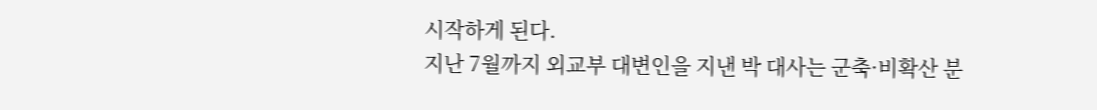시작하게 된다.
지난 7월까지 외교부 대변인을 지낸 박 대사는 군축·비확산 분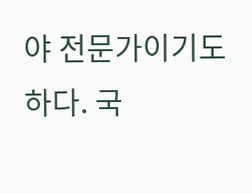야 전문가이기도 하다. 국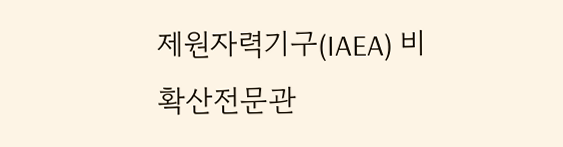제원자력기구(IAEA) 비확산전문관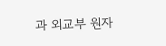과 외교부 원자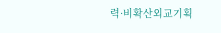력·비확산외교기획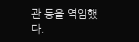관 등을 역임했다.